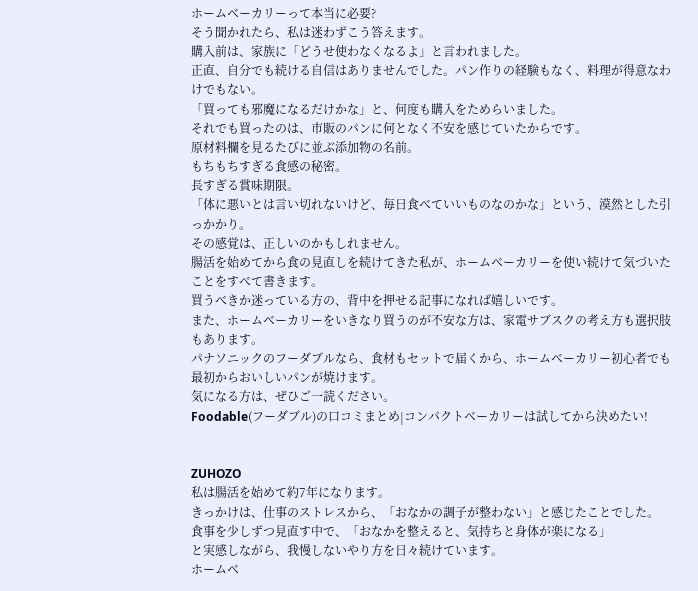ホームベーカリーって本当に必要?
そう聞かれたら、私は迷わずこう答えます。
購入前は、家族に「どうせ使わなくなるよ」と言われました。
正直、自分でも続ける自信はありませんでした。パン作りの経験もなく、料理が得意なわけでもない。
「買っても邪魔になるだけかな」と、何度も購入をためらいました。
それでも買ったのは、市販のパンに何となく不安を感じていたからです。
原材料欄を見るたびに並ぶ添加物の名前。
もちもちすぎる食感の秘密。
長すぎる賞味期限。
「体に悪いとは言い切れないけど、毎日食べていいものなのかな」という、漠然とした引っかかり。
その感覚は、正しいのかもしれません。
腸活を始めてから食の見直しを続けてきた私が、ホームベーカリーを使い続けて気づいたことをすべて書きます。
買うべきか迷っている方の、背中を押せる記事になれば嬉しいです。
また、ホームベーカリーをいきなり買うのが不安な方は、家電サブスクの考え方も選択肢もあります。
パナソニックのフーダブルなら、食材もセットで届くから、ホームベーカリー初心者でも最初からおいしいパンが焼けます。
気になる方は、ぜひご一読ください。
Foodable(フーダブル)の口コミまとめ|コンパクトベーカリーは試してから決めたい!


ZUHOZO
私は腸活を始めて約7年になります。
きっかけは、仕事のストレスから、「おなかの調子が整わない」と感じたことでした。
食事を少しずつ見直す中で、「おなかを整えると、気持ちと身体が楽になる」
と実感しながら、我慢しないやり方を日々続けています。
ホームベ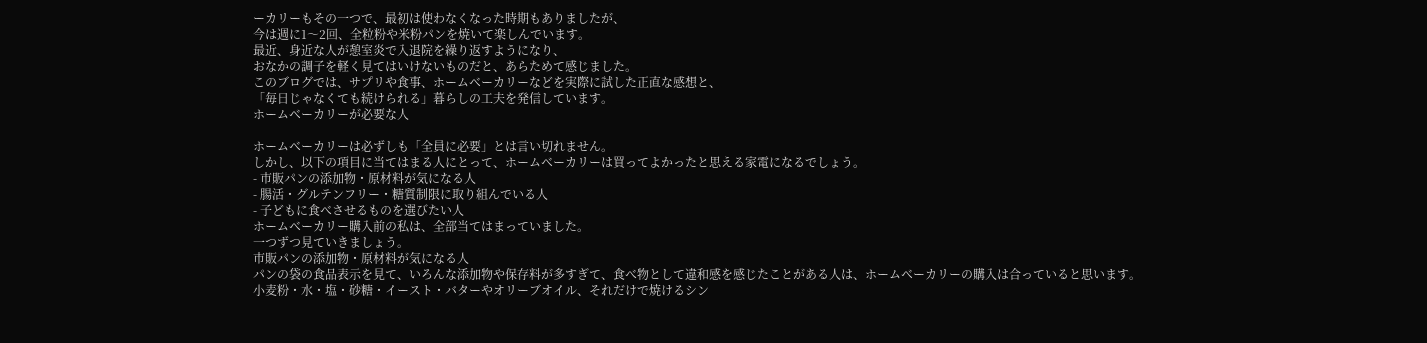ーカリーもその一つで、最初は使わなくなった時期もありましたが、
今は週に1〜2回、全粒粉や米粉パンを焼いて楽しんでいます。
最近、身近な人が憩室炎で入退院を繰り返すようになり、
おなかの調子を軽く見てはいけないものだと、あらためて感じました。
このブログでは、サプリや食事、ホームベーカリーなどを実際に試した正直な感想と、
「毎日じゃなくても続けられる」暮らしの工夫を発信しています。
ホームベーカリーが必要な人

ホームベーカリーは必ずしも「全員に必要」とは言い切れません。
しかし、以下の項目に当てはまる人にとって、ホームベーカリーは買ってよかったと思える家電になるでしょう。
- 市販パンの添加物・原材料が気になる人
- 腸活・グルテンフリー・糖質制限に取り組んでいる人
- 子どもに食べさせるものを選びたい人
ホームベーカリー購入前の私は、全部当てはまっていました。
一つずつ見ていきましょう。
市販パンの添加物・原材料が気になる人
パンの袋の食品表示を見て、いろんな添加物や保存料が多すぎて、食べ物として違和感を感じたことがある人は、ホームベーカリーの購入は合っていると思います。
小麦粉・水・塩・砂糖・イースト・バターやオリーブオイル、それだけで焼けるシン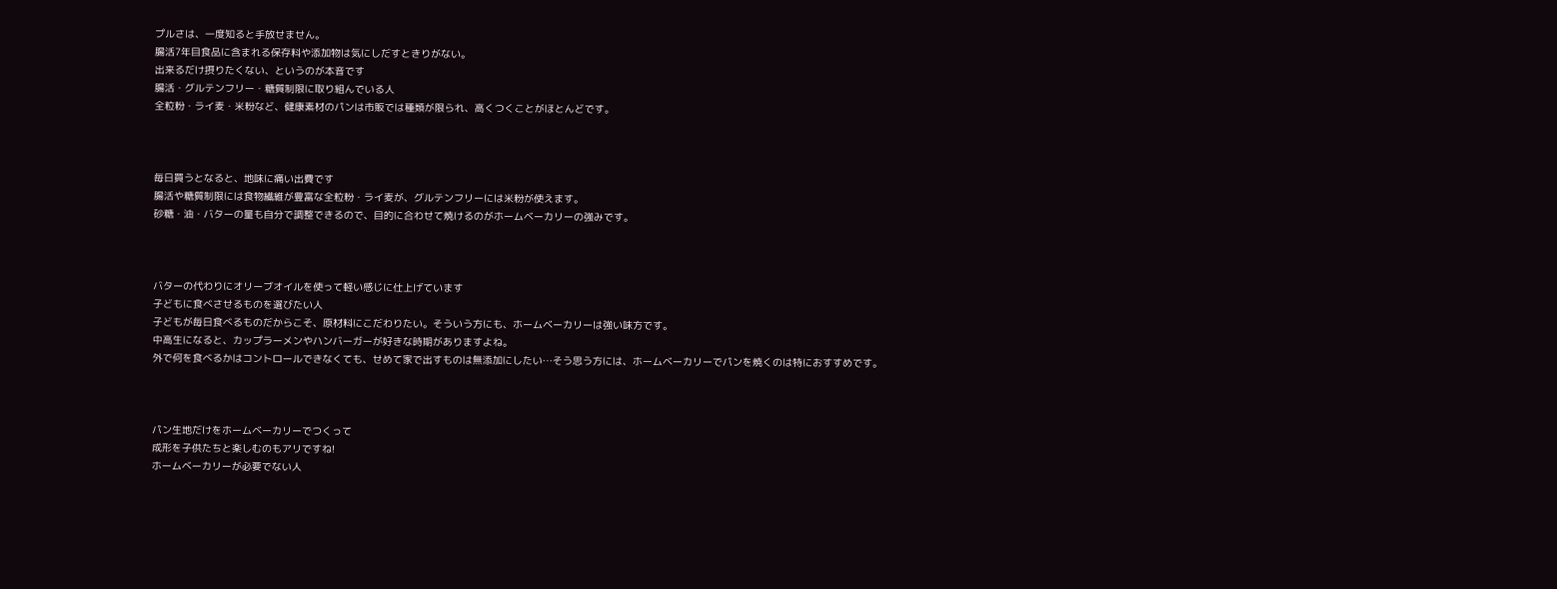プルさは、一度知ると手放せません。
腸活7年目食品に含まれる保存料や添加物は気にしだすときりがない。
出来るだけ摂りたくない、というのが本音です
腸活・グルテンフリー・糖質制限に取り組んでいる人
全粒粉・ライ麦・米粉など、健康素材のパンは市販では種類が限られ、高くつくことがほとんどです。



毎日買うとなると、地味に痛い出費です
腸活や糖質制限には食物繊維が豊富な全粒粉・ライ麦が、グルテンフリーには米粉が使えます。
砂糖・油・バターの量も自分で調整できるので、目的に合わせて焼けるのがホームベーカリーの強みです。



バターの代わりにオリーブオイルを使って軽い感じに仕上げています
子どもに食べさせるものを選びたい人
子どもが毎日食べるものだからこそ、原材料にこだわりたい。そういう方にも、ホームベーカリーは強い味方です。
中高生になると、カップラーメンやハンバーガーが好きな時期がありますよね。
外で何を食べるかはコントロールできなくても、せめて家で出すものは無添加にしたい…そう思う方には、ホームベーカリーでパンを焼くのは特におすすめです。



パン生地だけをホームベーカリーでつくって
成形を子供たちと楽しむのもアリですね!
ホームベーカリーが必要でない人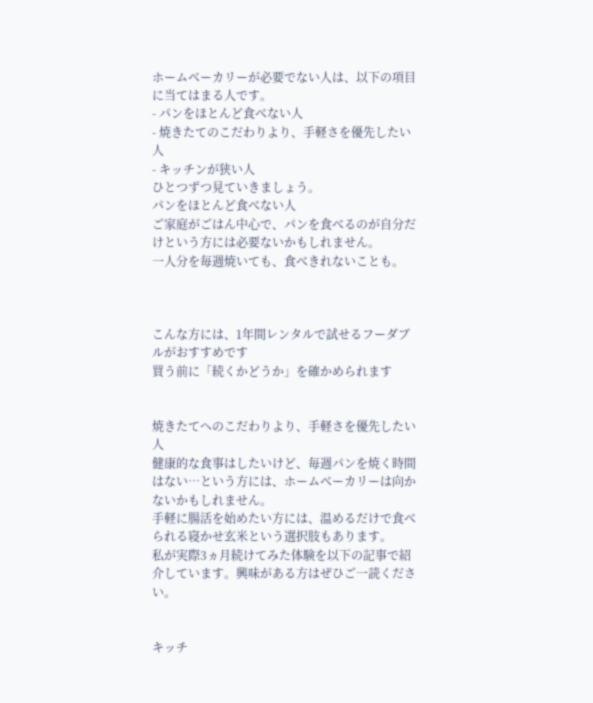ホームベーカリーが必要でない人は、以下の項目に当てはまる人です。
- パンをほとんど食べない人
- 焼きたてのこだわりより、手軽さを優先したい人
- キッチンが狭い人
ひとつずつ見ていきましょう。
パンをほとんど食べない人
ご家庭がごはん中心で、パンを食べるのが自分だけという方には必要ないかもしれません。
一人分を毎週焼いても、食べきれないことも。



こんな方には、1年間レンタルで試せるフーダブルがおすすめです
買う前に「続くかどうか」を確かめられます


焼きたてへのこだわりより、手軽さを優先したい人
健康的な食事はしたいけど、毎週パンを焼く時間はない…という方には、ホームベーカリーは向かないかもしれません。
手軽に腸活を始めたい方には、温めるだけで食べられる寝かせ玄米という選択肢もあります。
私が実際3ヵ月続けてみた体験を以下の記事で紹介しています。興味がある方はぜひご一読ください。


キッチ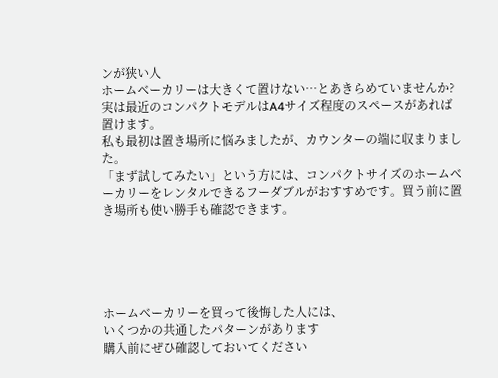ンが狭い人
ホームベーカリーは大きくて置けない…とあきらめていませんか?実は最近のコンパクトモデルはA4サイズ程度のスペースがあれば置けます。
私も最初は置き場所に悩みましたが、カウンターの端に収まりました。
「まず試してみたい」という方には、コンパクトサイズのホームベーカリーをレンタルできるフーダブルがおすすめです。買う前に置き場所も使い勝手も確認できます。





ホームベーカリーを買って後悔した人には、
いくつかの共通したパターンがあります
購入前にぜひ確認しておいてください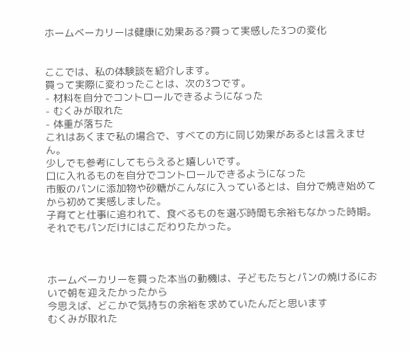ホームベーカリーは健康に効果ある?買って実感した3つの変化


ここでは、私の体験談を紹介します。
買って実際に変わったことは、次の3つです。
- 材料を自分でコントロールできるようになった
- むくみが取れた
- 体重が落ちた
これはあくまで私の場合で、すべての方に同じ効果があるとは言えません。
少しでも参考にしてもらえると嬉しいです。
口に入れるものを自分でコントロールできるようになった
市販のパンに添加物や砂糖がこんなに入っているとは、自分で焼き始めてから初めて実感しました。
子育てと仕事に追われて、食べるものを選ぶ時間も余裕もなかった時期。
それでもパンだけにはこだわりたかった。



ホームベーカリーを買った本当の動機は、子どもたちとパンの焼けるにおいで朝を迎えたかったから
今思えば、どこかで気持ちの余裕を求めていたんだと思います
むくみが取れた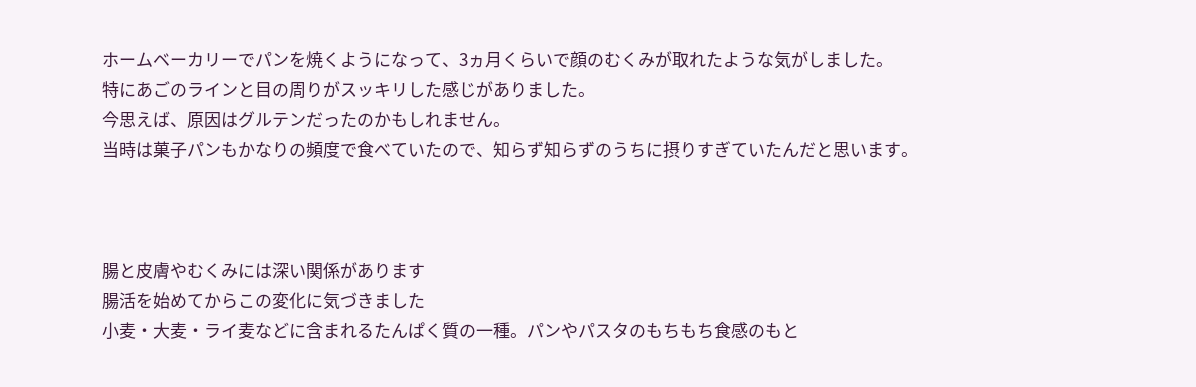ホームベーカリーでパンを焼くようになって、3ヵ月くらいで顔のむくみが取れたような気がしました。
特にあごのラインと目の周りがスッキリした感じがありました。
今思えば、原因はグルテンだったのかもしれません。
当時は菓子パンもかなりの頻度で食べていたので、知らず知らずのうちに摂りすぎていたんだと思います。



腸と皮膚やむくみには深い関係があります
腸活を始めてからこの変化に気づきました
小麦・大麦・ライ麦などに含まれるたんぱく質の一種。パンやパスタのもちもち食感のもと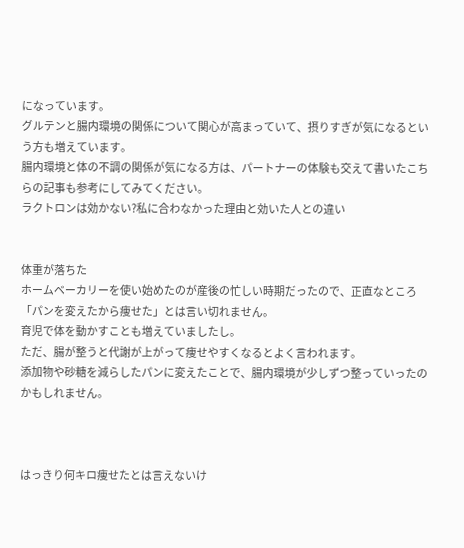になっています。
グルテンと腸内環境の関係について関心が高まっていて、摂りすぎが気になるという方も増えています。
腸内環境と体の不調の関係が気になる方は、パートナーの体験も交えて書いたこちらの記事も参考にしてみてください。
ラクトロンは効かない?私に合わなかった理由と効いた人との違い


体重が落ちた
ホームベーカリーを使い始めたのが産後の忙しい時期だったので、正直なところ「パンを変えたから痩せた」とは言い切れません。
育児で体を動かすことも増えていましたし。
ただ、腸が整うと代謝が上がって痩せやすくなるとよく言われます。
添加物や砂糖を減らしたパンに変えたことで、腸内環境が少しずつ整っていったのかもしれません。



はっきり何キロ痩せたとは言えないけ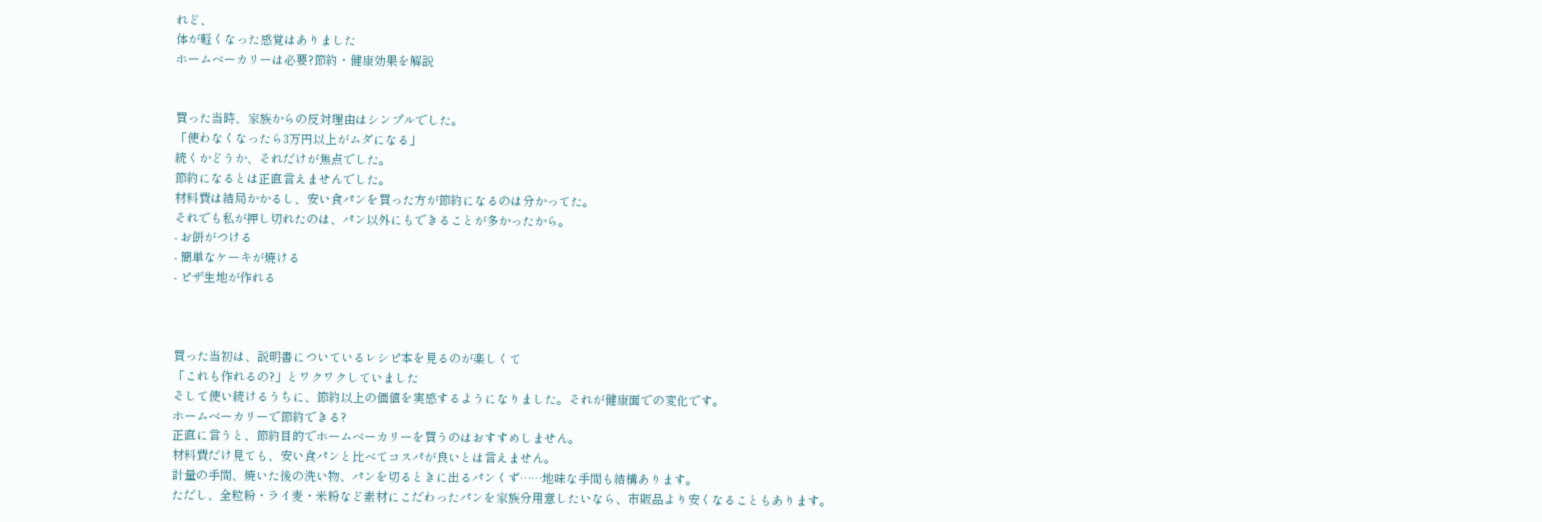れど、
体が軽くなった感覚はありました
ホームベーカリーは必要?節約・健康効果を解説


買った当時、家族からの反対理由はシンプルでした。
「使わなくなったら3万円以上がムダになる」
続くかどうか、それだけが焦点でした。
節約になるとは正直言えませんでした。
材料費は結局かかるし、安い食パンを買った方が節約になるのは分かってた。
それでも私が押し切れたのは、パン以外にもできることが多かったから。
- お餅がつける
- 簡単なケーキが焼ける
- ピザ生地が作れる



買った当初は、説明書についているレシピ本を見るのが楽しくて
「これも作れるの?」とワクワクしていました
そして使い続けるうちに、節約以上の価値を実感するようになりました。それが健康面での変化です。
ホームベーカリーで節約できる?
正直に言うと、節約目的でホームベーカリーを買うのはおすすめしません。
材料費だけ見ても、安い食パンと比べてコスパが良いとは言えません。
計量の手間、焼いた後の洗い物、パンを切るときに出るパンくず……地味な手間も結構あります。
ただし、全粒粉・ライ麦・米粉など素材にこだわったパンを家族分用意したいなら、市販品より安くなることもあります。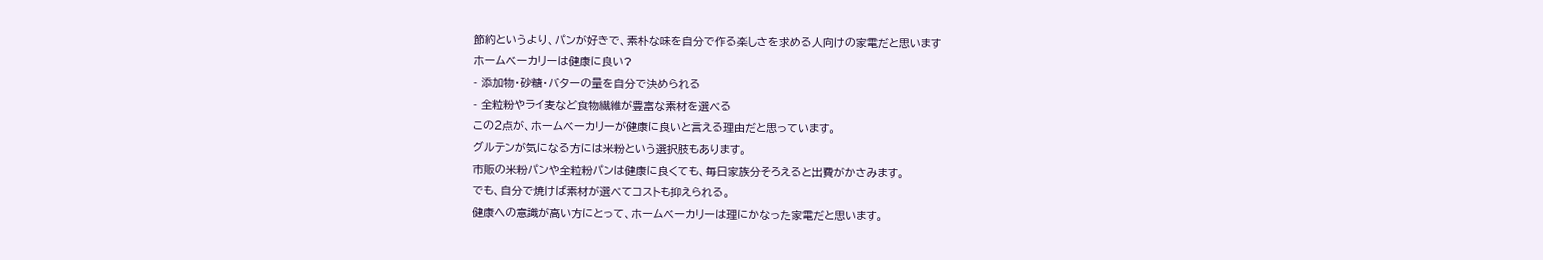節約というより、パンが好きで、素朴な味を自分で作る楽しさを求める人向けの家電だと思います
ホームベーカリーは健康に良い?
- 添加物・砂糖・バターの量を自分で決められる
- 全粒粉やライ麦など食物繊維が豊富な素材を選べる
この2点が、ホームベーカリーが健康に良いと言える理由だと思っています。
グルテンが気になる方には米粉という選択肢もあります。
市販の米粉パンや全粒粉パンは健康に良くても、毎日家族分そろえると出費がかさみます。
でも、自分で焼けば素材が選べてコストも抑えられる。
健康への意識が高い方にとって、ホームベーカリーは理にかなった家電だと思います。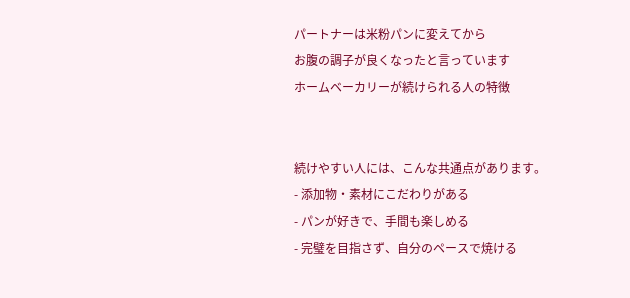パートナーは米粉パンに変えてから
お腹の調子が良くなったと言っています
ホームベーカリーが続けられる人の特徴


続けやすい人には、こんな共通点があります。
- 添加物・素材にこだわりがある
- パンが好きで、手間も楽しめる
- 完璧を目指さず、自分のペースで焼ける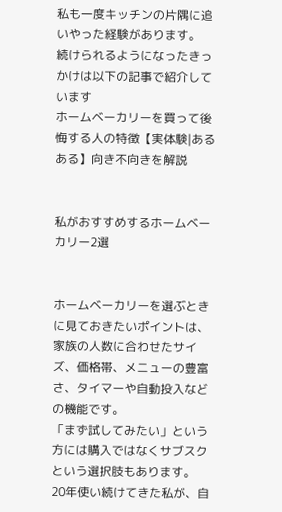私も一度キッチンの片隅に追いやった経験があります。
続けられるようになったきっかけは以下の記事で紹介しています
ホームベーカリーを買って後悔する人の特徴【実体験|あるある】向き不向きを解説


私がおすすめするホームベーカリー2選


ホームベーカリーを選ぶときに見ておきたいポイントは、家族の人数に合わせたサイズ、価格帯、メニューの豊富さ、タイマーや自動投入などの機能です。
「まず試してみたい」という方には購入ではなくサブスクという選択肢もあります。
20年使い続けてきた私が、自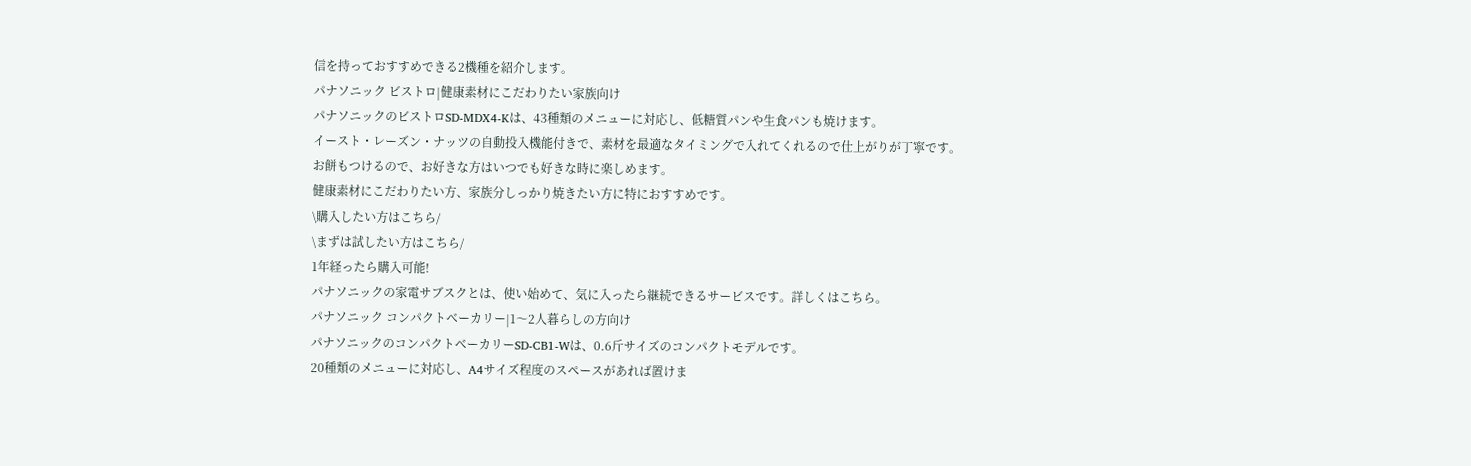信を持っておすすめできる2機種を紹介します。
パナソニック ビストロ|健康素材にこだわりたい家族向け
パナソニックのビストロSD-MDX4-Kは、43種類のメニューに対応し、低糖質パンや生食パンも焼けます。
イースト・レーズン・ナッツの自動投入機能付きで、素材を最適なタイミングで入れてくれるので仕上がりが丁寧です。
お餅もつけるので、お好きな方はいつでも好きな時に楽しめます。
健康素材にこだわりたい方、家族分しっかり焼きたい方に特におすすめです。
\購入したい方はこちら/
\まずは試したい方はこちら/
1年経ったら購入可能!
パナソニックの家電サブスクとは、使い始めて、気に入ったら継続できるサービスです。詳しくはこちら。
パナソニック コンパクトベーカリー|1〜2人暮らしの方向け
パナソニックのコンパクトベーカリーSD-CB1-Wは、0.6斤サイズのコンパクトモデルです。
20種類のメニューに対応し、A4サイズ程度のスペースがあれば置けま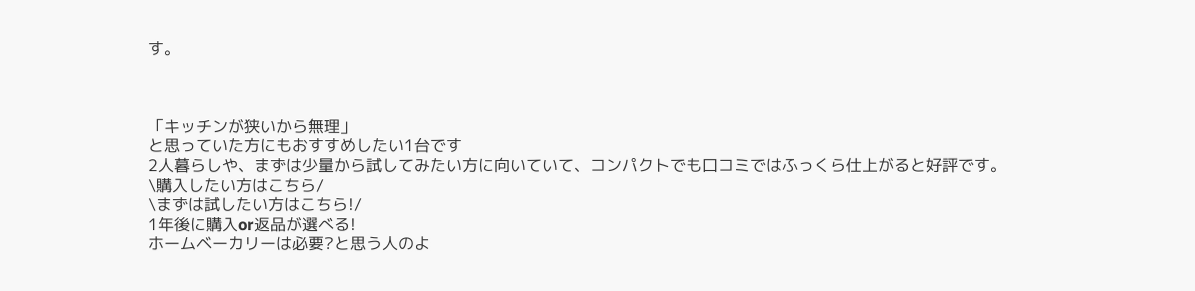す。



「キッチンが狭いから無理」
と思っていた方にもおすすめしたい1台です
2人暮らしや、まずは少量から試してみたい方に向いていて、コンパクトでも口コミではふっくら仕上がると好評です。
\購入したい方はこちら/
\まずは試したい方はこちら!/
1年後に購入or返品が選べる!
ホームベーカリーは必要?と思う人のよ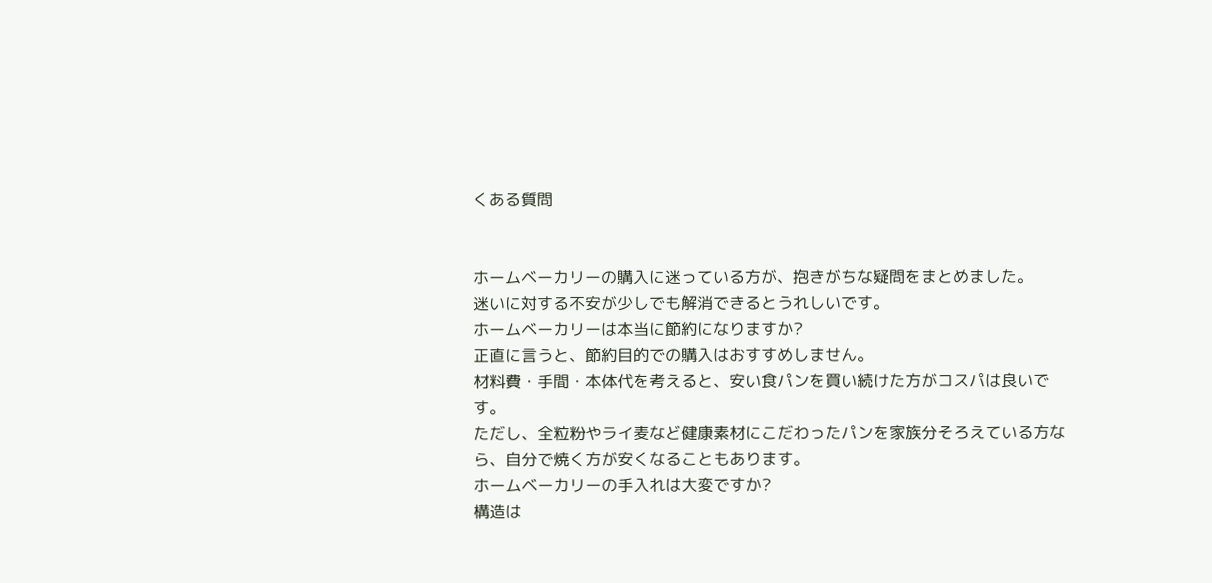くある質問


ホームベーカリーの購入に迷っている方が、抱きがちな疑問をまとめました。
迷いに対する不安が少しでも解消できるとうれしいです。
ホームベーカリーは本当に節約になりますか?
正直に言うと、節約目的での購入はおすすめしません。
材料費・手間・本体代を考えると、安い食パンを買い続けた方がコスパは良いです。
ただし、全粒粉やライ麦など健康素材にこだわったパンを家族分そろえている方なら、自分で焼く方が安くなることもあります。
ホームベーカリーの手入れは大変ですか?
構造は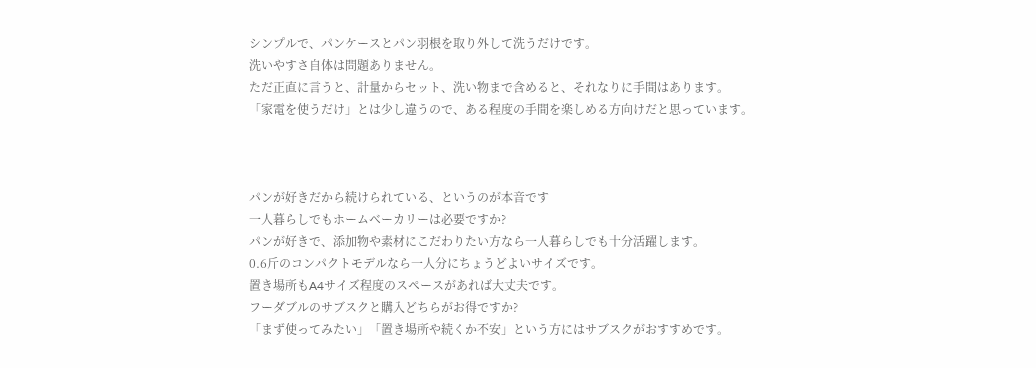シンプルで、パンケースとパン羽根を取り外して洗うだけです。
洗いやすさ自体は問題ありません。
ただ正直に言うと、計量からセット、洗い物まで含めると、それなりに手間はあります。
「家電を使うだけ」とは少し違うので、ある程度の手間を楽しめる方向けだと思っています。



パンが好きだから続けられている、というのが本音です
一人暮らしでもホームベーカリーは必要ですか?
パンが好きで、添加物や素材にこだわりたい方なら一人暮らしでも十分活躍します。
0.6斤のコンパクトモデルなら一人分にちょうどよいサイズです。
置き場所もA4サイズ程度のスペースがあれば大丈夫です。
フーダブルのサブスクと購入どちらがお得ですか?
「まず使ってみたい」「置き場所や続くか不安」という方にはサブスクがおすすめです。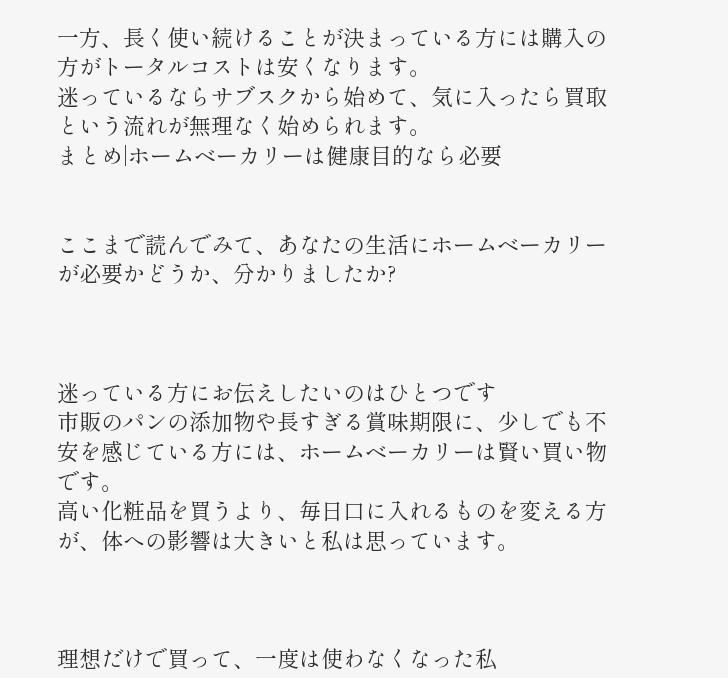一方、長く使い続けることが決まっている方には購入の方がトータルコストは安くなります。
迷っているならサブスクから始めて、気に入ったら買取という流れが無理なく始められます。
まとめ|ホームベーカリーは健康目的なら必要


ここまで読んでみて、あなたの生活にホームベーカリーが必要かどうか、分かりましたか?



迷っている方にお伝えしたいのはひとつです
市販のパンの添加物や長すぎる賞味期限に、少しでも不安を感じている方には、ホームベーカリーは賢い買い物です。
高い化粧品を買うより、毎日口に入れるものを変える方が、体への影響は大きいと私は思っています。



理想だけで買って、一度は使わなくなった私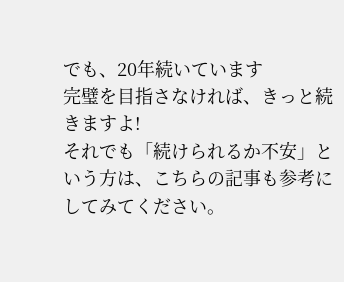でも、20年続いています
完璧を目指さなければ、きっと続きますよ!
それでも「続けられるか不安」という方は、こちらの記事も参考にしてみてください。